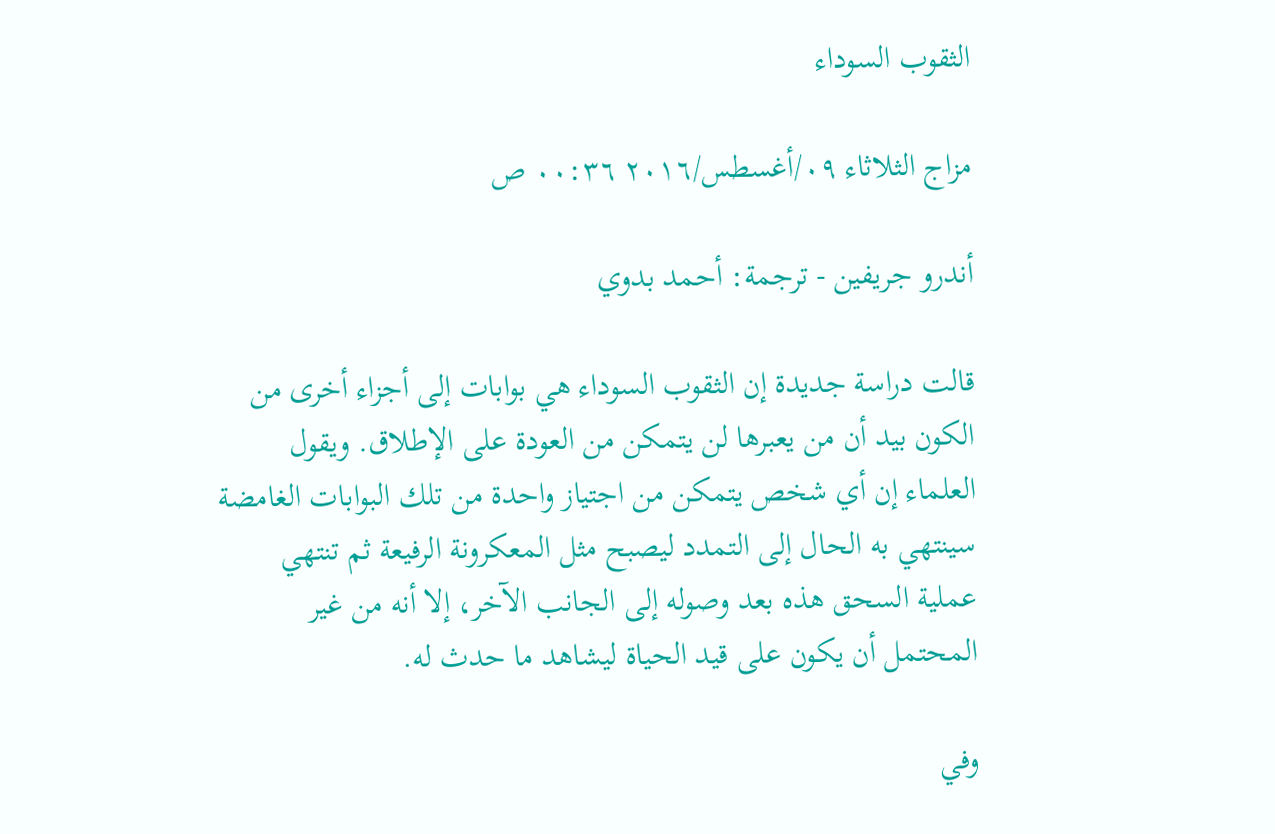الثقوب السوداء

مزاج الثلاثاء ٠٩/أغسطس/٢٠١٦ ٠٠:٣٦ ص

أندرو جريفين - ترجمة: أحمد بدوي

قالت دراسة جديدة إن الثقوب السوداء هي بوابات إلى أجزاء أخرى من الكون بيد أن من يعبرها لن يتمكن من العودة على الإطلاق. ويقول العلماء إن أي شخص يتمكن من اجتياز واحدة من تلك البوابات الغامضة سينتهي به الحال إلى التمدد ليصبح مثل المعكرونة الرفيعة ثم تنتهي عملية السحق هذه بعد وصوله إلى الجانب الآخر، إلا أنه من غير المحتمل أن يكون على قيد الحياة ليشاهد ما حدث له.

وفي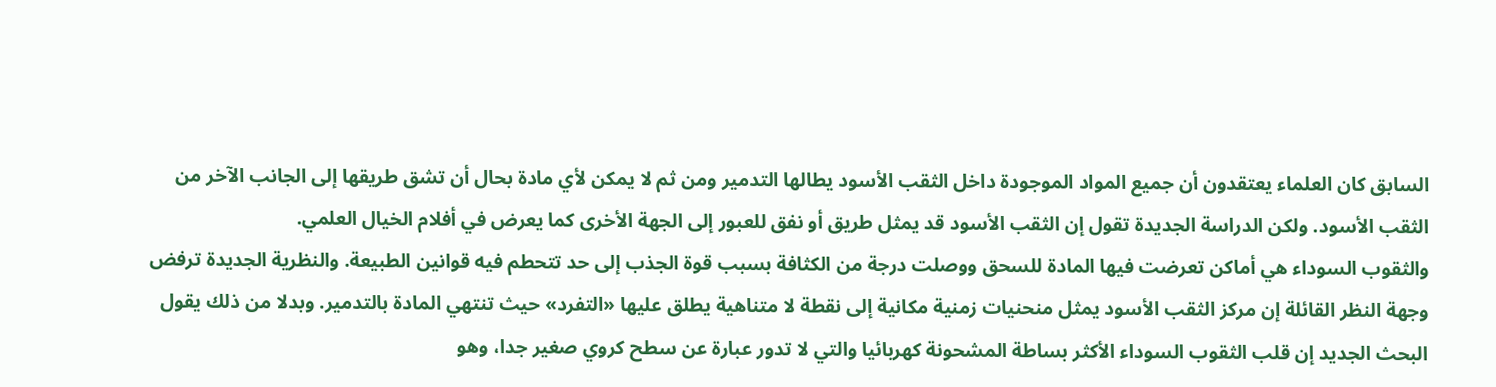السابق كان العلماء يعتقدون أن جميع المواد الموجودة داخل الثقب الأسود يطالها التدمير ومن ثم لا يمكن لأي مادة بحال أن تشق طريقها إلى الجانب الآخر من الثقب الأسود. ولكن الدراسة الجديدة تقول إن الثقب الأسود قد يمثل طريق أو نفق للعبور إلى الجهة الأخرى كما يعرض في أفلام الخيال العلمي.
والثقوب السوداء هي أماكن تعرضت فيها المادة للسحق ووصلت درجة من الكثافة بسبب قوة الجذب إلى حد تتحطم فيه قوانين الطبيعة. والنظرية الجديدة ترفض وجهة النظر القائلة إن مركز الثقب الأسود يمثل منحنيات زمنية مكانية إلى نقطة لا متناهية يطلق عليها «التفرد» حيث تنتهي المادة بالتدمير. وبدلا من ذلك يقول البحث الجديد إن قلب الثقوب السوداء الأكثر بساطة المشحونة كهربائيا والتي لا تدور عبارة عن سطح كروي صغير جدا، وهو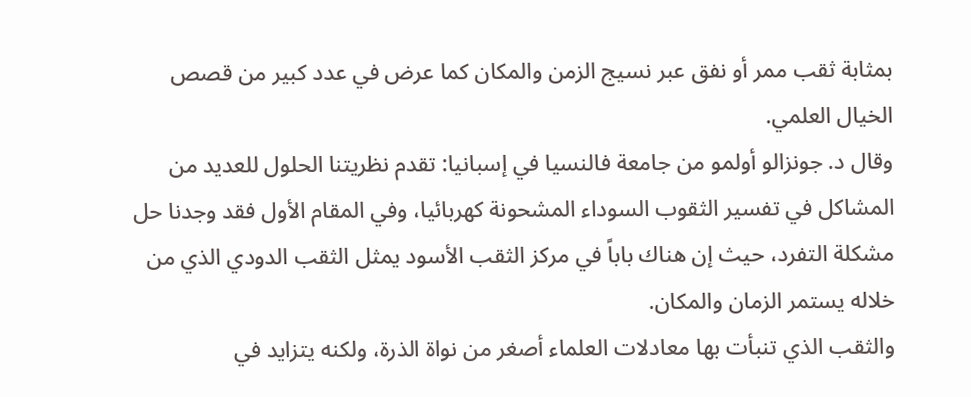بمثابة ثقب ممر أو نفق عبر نسيج الزمن والمكان كما عرض في عدد كبير من قصص الخيال العلمي.
وقال د. جونزالو أولمو من جامعة فالنسيا في إسبانيا: تقدم نظريتنا الحلول للعديد من المشاكل في تفسير الثقوب السوداء المشحونة كهربائيا، وفي المقام الأول فقد وجدنا حل مشكلة التفرد، حيث إن هناك باباً في مركز الثقب الأسود يمثل الثقب الدودي الذي من خلاله يستمر الزمان والمكان.
والثقب الذي تنبأت بها معادلات العلماء أصغر من نواة الذرة، ولكنه يتزايد في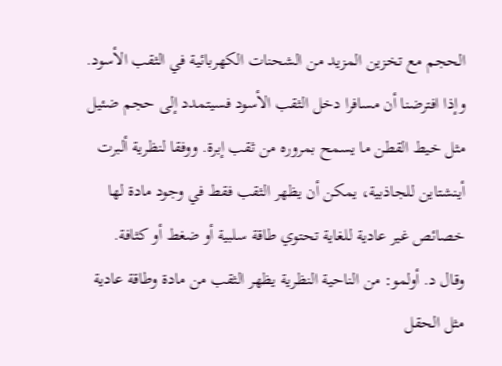الحجم مع تخزين المزيد من الشحنات الكهربائية في الثقب الأسود. وإذا افترضنا أن مسافرا دخل الثقب الأسود فسيتمدد إلى حجم ضئيل مثل خيط القطن ما يسمح بمروره من ثقب إبرة. ووفقا لنظرية ألبرت أينشتاين للجاذبية، يمكن أن يظهر الثقب فقط في وجود مادة لها خصائص غير عادية للغاية تحتوي طاقة سلبية أو ضغط أو كثافة.
وقال د. أولمو: من الناحية النظرية يظهر الثقب من مادة وطاقة عادية مثل الحقل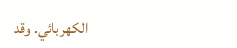الكهربائي. وقد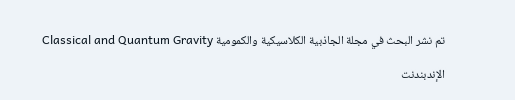تم نشر البحث في مجلة الجاذبية الكلاسيكية والكمومية Classical and Quantum Gravity

الإندبندنت